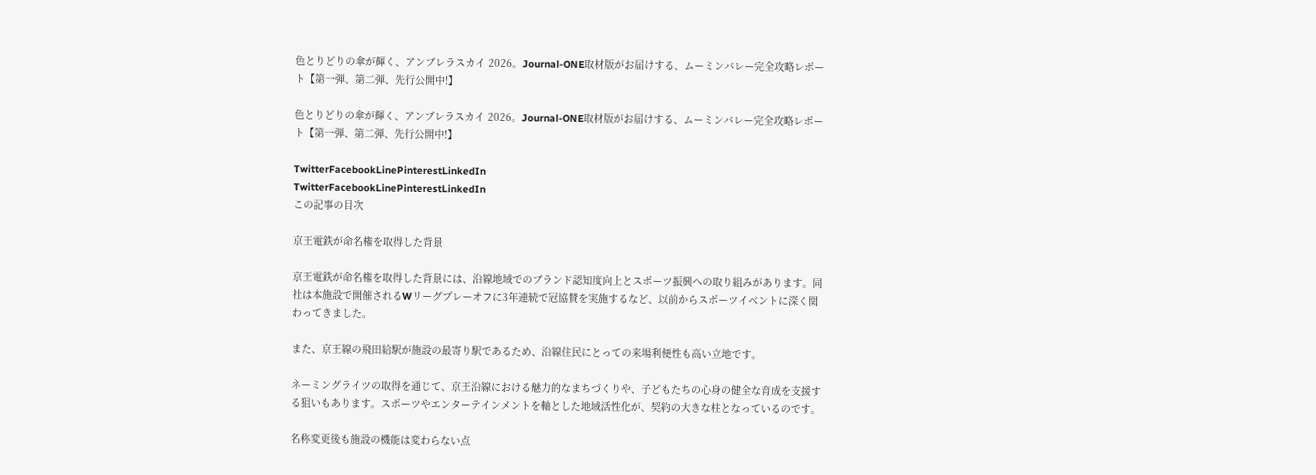色とりどりの傘が輝く、アンブレラスカイ 2026。Journal-ONE取材版がお届けする、ムーミンバレー完全攻略レポート【第一弾、第二弾、先行公開中!】

色とりどりの傘が輝く、アンブレラスカイ 2026。Journal-ONE取材版がお届けする、ムーミンバレー完全攻略レポート【第一弾、第二弾、先行公開中!】

TwitterFacebookLinePinterestLinkedIn
TwitterFacebookLinePinterestLinkedIn
この記事の目次

京王電鉄が命名権を取得した背景

京王電鉄が命名権を取得した背景には、沿線地域でのブランド認知度向上とスポーツ振興への取り組みがあります。同社は本施設で開催されるWリーグプレーオフに3年連続で冠協賛を実施するなど、以前からスポーツイベントに深く関わってきました。

また、京王線の飛田給駅が施設の最寄り駅であるため、沿線住民にとっての来場利便性も高い立地です。

ネーミングライツの取得を通じて、京王沿線における魅力的なまちづくりや、子どもたちの心身の健全な育成を支援する狙いもあります。スポーツやエンターテインメントを軸とした地域活性化が、契約の大きな柱となっているのです。

名称変更後も施設の機能は変わらない点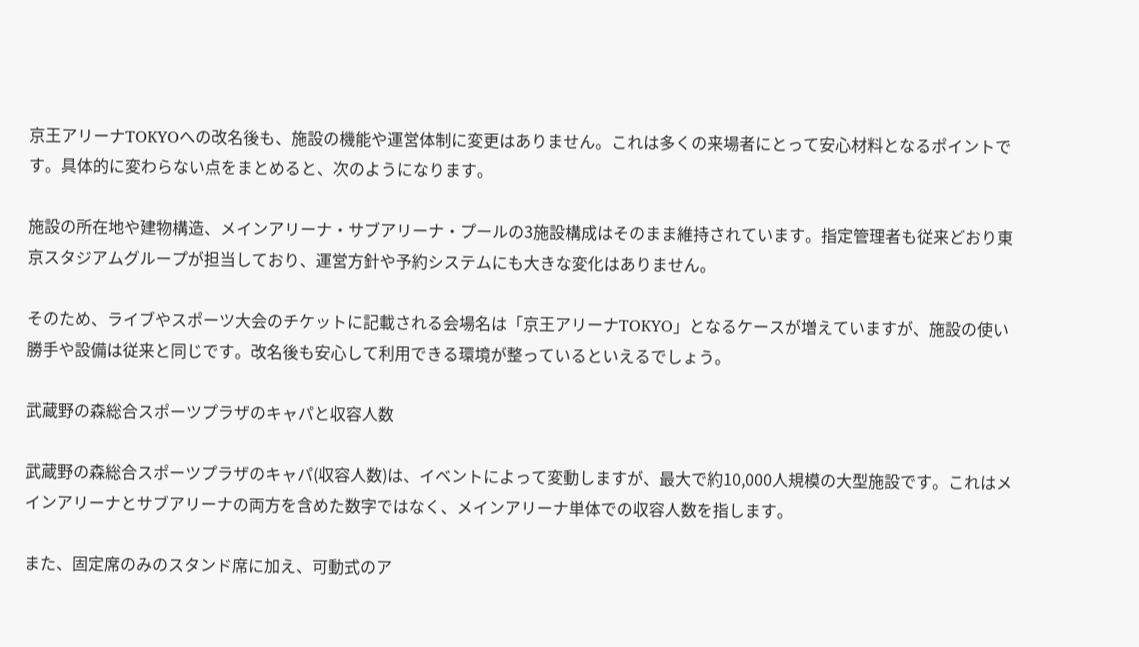京王アリーナTOKYOへの改名後も、施設の機能や運営体制に変更はありません。これは多くの来場者にとって安心材料となるポイントです。具体的に変わらない点をまとめると、次のようになります。

施設の所在地や建物構造、メインアリーナ・サブアリーナ・プールの3施設構成はそのまま維持されています。指定管理者も従来どおり東京スタジアムグループが担当しており、運営方針や予約システムにも大きな変化はありません。

そのため、ライブやスポーツ大会のチケットに記載される会場名は「京王アリーナTOKYO」となるケースが増えていますが、施設の使い勝手や設備は従来と同じです。改名後も安心して利用できる環境が整っているといえるでしょう。

武蔵野の森総合スポーツプラザのキャパと収容人数

武蔵野の森総合スポーツプラザのキャパ(収容人数)は、イベントによって変動しますが、最大で約10,000人規模の大型施設です。これはメインアリーナとサブアリーナの両方を含めた数字ではなく、メインアリーナ単体での収容人数を指します。

また、固定席のみのスタンド席に加え、可動式のア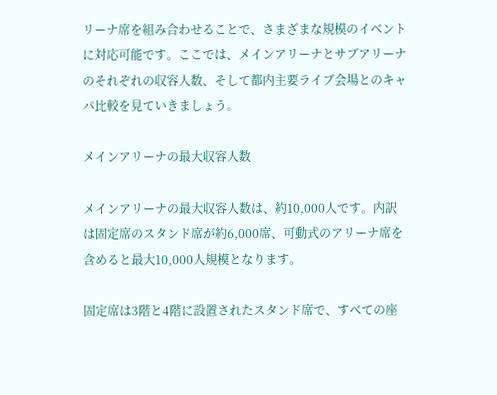リーナ席を組み合わせることで、さまざまな規模のイベントに対応可能です。ここでは、メインアリーナとサブアリーナのそれぞれの収容人数、そして都内主要ライブ会場とのキャパ比較を見ていきましょう。

メインアリーナの最大収容人数

メインアリーナの最大収容人数は、約10,000人です。内訳は固定席のスタンド席が約6,000席、可動式のアリーナ席を含めると最大10,000人規模となります。

固定席は3階と4階に設置されたスタンド席で、すべての座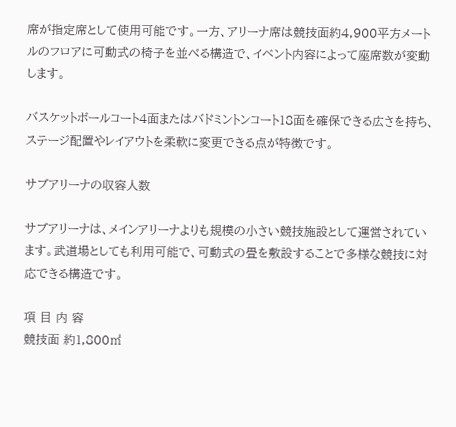席が指定席として使用可能です。一方、アリーナ席は競技面約4,900平方メートルのフロアに可動式の椅子を並べる構造で、イベント内容によって座席数が変動します。

バスケットボールコート4面またはバドミントンコート18面を確保できる広さを持ち、ステージ配置やレイアウトを柔軟に変更できる点が特徴です。

サブアリーナの収容人数

サブアリーナは、メインアリーナよりも規模の小さい競技施設として運営されています。武道場としても利用可能で、可動式の畳を敷設することで多様な競技に対応できる構造です。

項 目 内 容
競技面 約1,800㎡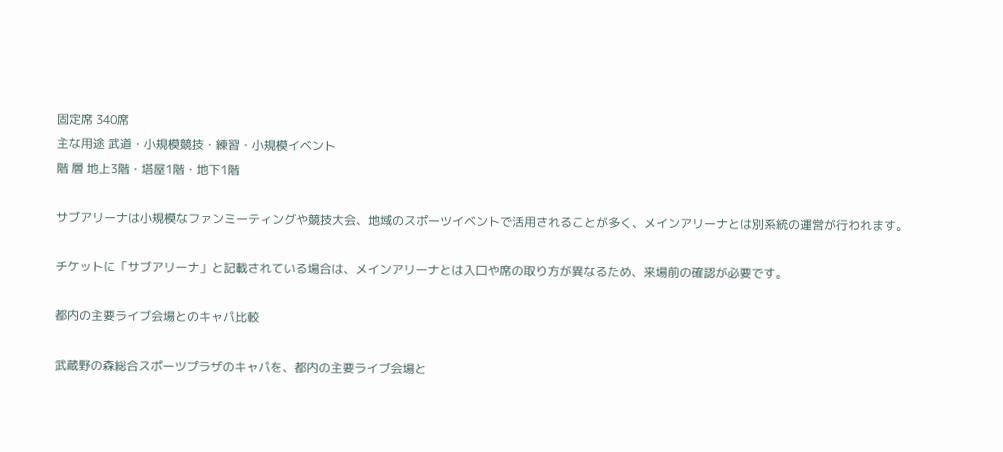固定席 340席
主な用途 武道・小規模競技・練習・小規模イベント
階 層 地上3階・塔屋1階・地下1階

サブアリーナは小規模なファンミーティングや競技大会、地域のスポーツイベントで活用されることが多く、メインアリーナとは別系統の運営が行われます。

チケットに「サブアリーナ」と記載されている場合は、メインアリーナとは入口や席の取り方が異なるため、来場前の確認が必要です。

都内の主要ライブ会場とのキャパ比較

武蔵野の森総合スポーツプラザのキャパを、都内の主要ライブ会場と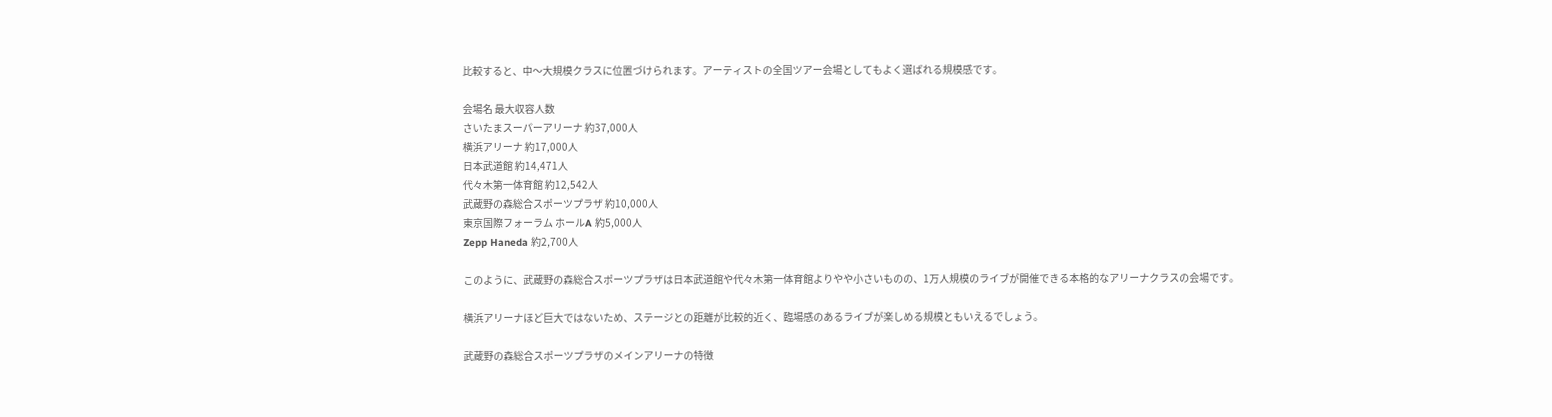比較すると、中〜大規模クラスに位置づけられます。アーティストの全国ツアー会場としてもよく選ばれる規模感です。

会場名 最大収容人数
さいたまスーパーアリーナ 約37,000人
横浜アリーナ 約17,000人
日本武道館 約14,471人
代々木第一体育館 約12,542人
武蔵野の森総合スポーツプラザ 約10,000人
東京国際フォーラム ホールA 約5,000人
Zepp Haneda 約2,700人

このように、武蔵野の森総合スポーツプラザは日本武道館や代々木第一体育館よりやや小さいものの、1万人規模のライブが開催できる本格的なアリーナクラスの会場です。

横浜アリーナほど巨大ではないため、ステージとの距離が比較的近く、臨場感のあるライブが楽しめる規模ともいえるでしょう。

武蔵野の森総合スポーツプラザのメインアリーナの特徴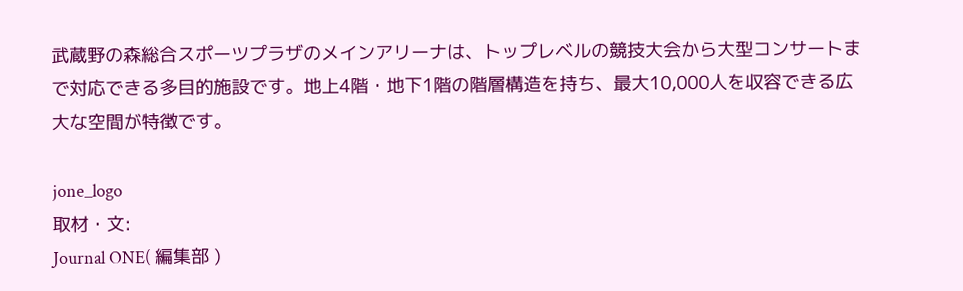武蔵野の森総合スポーツプラザのメインアリーナは、トップレベルの競技大会から大型コンサートまで対応できる多目的施設です。地上4階・地下1階の階層構造を持ち、最大10,000人を収容できる広大な空間が特徴です。

jone_logo
取材・文:
Journal ONE( 編集部 )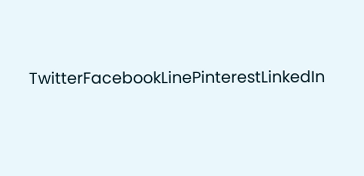TwitterFacebookLinePinterestLinkedIn